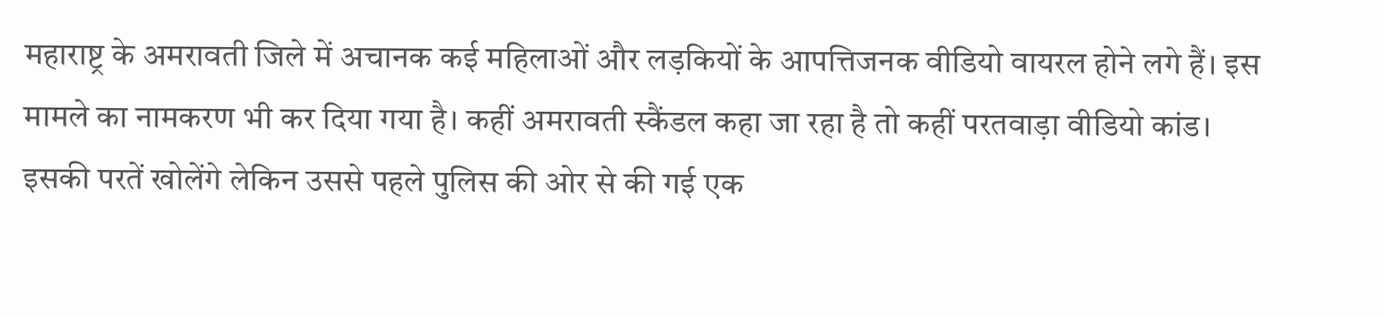महाराष्ट्र के अमरावती जिले में अचानक कई महिलाओं और लड़कियों के आपत्तिजनक वीडियो वायरल होने लगे हैं। इस मामले का नामकरण भी कर दिया गया है। कहीं अमरावती स्कैंडल कहा जा रहा है तो कहीं परतवाड़ा वीडियो कांड। इसकी परतें खोलेंगे लेकिन उससे पहले पुलिस की ओर से की गई एक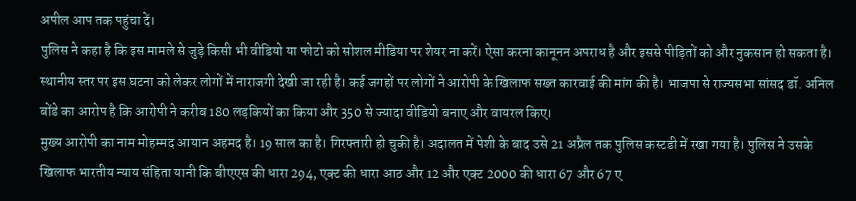अपील आप तक पहुंचा दें।
पुलिस ने कहा है कि इस मामले से जुड़े किसी भी वीडियो या फोटो को सोशल मीडिया पर शेयर ना करें। ऐसा करना कानूनन अपराध है और इससे पीड़ितों को और नुकसान हो सकता है। स्थानीय स्तर पर इस घटना को लेकर लोगों में नाराजगी देखी जा रही है। कई जगहों पर लोगों ने आरोपी के खिलाफ सख्त कारवाई की मांग की है। भाजपा से राज्यसभा सांसद डॉ. अनिल बोंडे का आरोप है कि आरोपी ने करीब 180 लड़कियों का किया और 350 से ज्यादा वीडियो बनाए और वायरल किए।
मुख्य आरोपी का नाम मोहम्मद आयान अहमद है। 19 साल का है। गिरफ्तारी हो चुकी है। अदालत में पेशी के बाद उसे 21 अप्रैल तक पुलिस कस्टडी में रखा गया है। पुलिस ने उसके खिलाफ भारतीय न्याय संहिता यानी कि बीएएस की धारा 294, एक्ट की धारा आठ और 12 और एक्ट 2000 की धारा 67 और 67 ए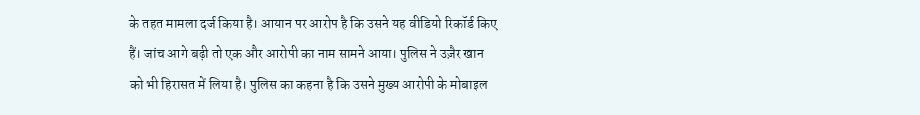के तहत मामला दर्ज किया है। आयान पर आरोप है कि उसने यह वीडियो रिकॉर्ड किए हैं। जांच आगे बढ़ी तो एक और आरोपी का नाम सामने आया। पुलिस ने उज़ैर खान को भी हिरासत में लिया है। पुलिस का कहना है कि उसने मुख्य आरोपी के मोबाइल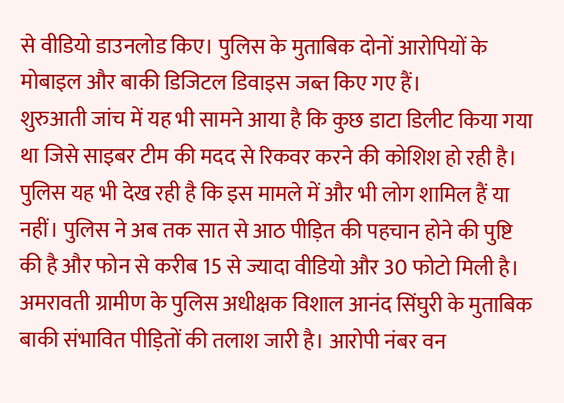से वीडियो डाउनलोड किए। पुलिस के मुताबिक दोनों आरोपियों के मोबाइल और बाकी डिजिटल डिवाइस जब्त किए गए हैं।
शुरुआती जांच में यह भी सामने आया है कि कुछ डाटा डिलीट किया गया था जिसे साइबर टीम की मदद से रिकवर करने की कोशिश हो रही है। पुलिस यह भी देख रही है कि इस मामले में और भी लोग शामिल हैं या नहीं। पुलिस ने अब तक सात से आठ पीड़ित की पहचान होने की पुष्टि की है और फोन से करीब 15 से ज्यादा वीडियो और 30 फोटो मिली है। अमरावती ग्रामीण के पुलिस अधीक्षक विशाल आनंद सिंघुरी के मुताबिक बाकी संभावित पीड़ितों की तलाश जारी है। आरोपी नंबर वन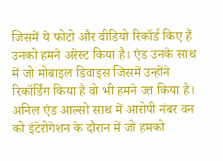जिसमें ये फोटो और वीडियो रिकॉर्ड किए हैं उनको हमने अरेस्ट किया है। एंड उनके साथ में जो मोबाइल डिवाइस जिसमें उन्होंने रिकॉर्डिंग किया है वो भी हमने ज्त किया है।
अनिल एंड आल्सो साथ में आरोपी नंबर वन को इंटेरोगेशन के दौरान में जो हमको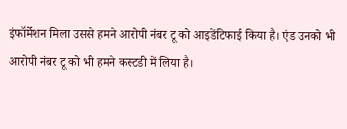इंफॉर्मेशन मिला उससे हमने आरोपी नंबर टू को आइडेंटिफाई किया है। एंड उनको भी आरोपी नंबर टू को भी हमने कस्टडी में लिया है।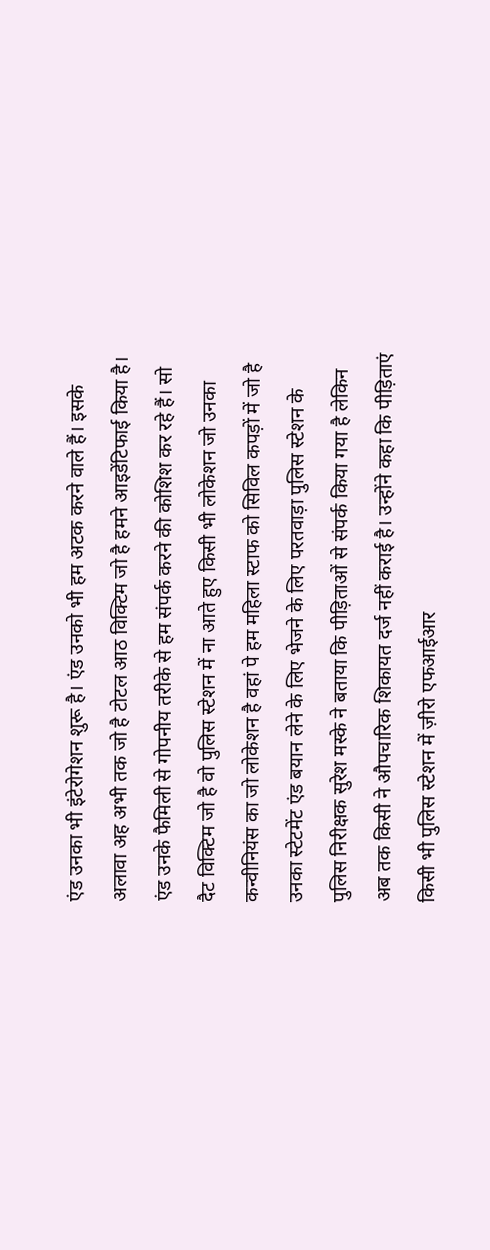एंड उनका भी इंटेरोगेशन शुरू है। एंड उनको भी हम अटक करने वाले हैं। इसके अलावा अह अभी तक जो है टोटल आठ विक्टिम जो है हमने आइडेंटिफाई किया है। एंड उनके फैमिली से गोपनीय तरीके से हम संपर्क करने की कोशिश कर रहे हैं। सो दैट विक्टिम जो है वो पुलिस स्टेशन में ना आते हुए किसी भी लोकेशन जो उनका कन्वीनियंस का जो लोकेशन है वहां पे हम महिला स्टाफ को सिविल कपड़ों में जो है उनका स्टेटमेंट एंड बयान लेने के लिए भेजने के लिए परतवाड़ा पुलिस स्टेशन के पुलिस निरीक्षक सुरेश मस्के ने बताया कि पीड़िताओं से संपर्क किया गया है लेकिन अब तक किसी ने औपचारिक शिकायत दर्ज नहीं कराई है। उन्होंने कहा कि पीड़िताएं किसी भी पुलिस स्टेशन में ज़ीरो एफआईआर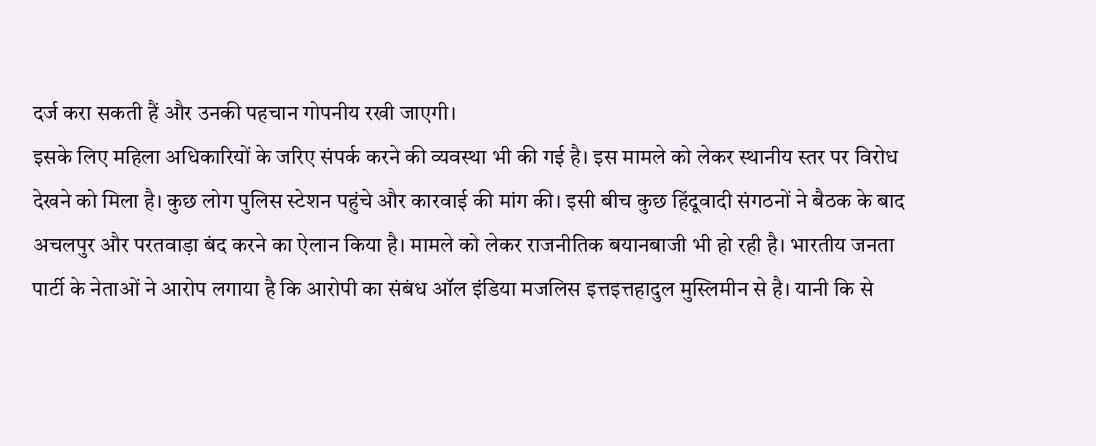दर्ज करा सकती हैं और उनकी पहचान गोपनीय रखी जाएगी।
इसके लिए महिला अधिकारियों के जरिए संपर्क करने की व्यवस्था भी की गई है। इस मामले को लेकर स्थानीय स्तर पर विरोध देखने को मिला है। कुछ लोग पुलिस स्टेशन पहुंचे और कारवाई की मांग की। इसी बीच कुछ हिंदूवादी संगठनों ने बैठक के बाद अचलपुर और परतवाड़ा बंद करने का ऐलान किया है। मामले को लेकर राजनीतिक बयानबाजी भी हो रही है। भारतीय जनता पार्टी के नेताओं ने आरोप लगाया है कि आरोपी का संबंध ऑल इंडिया मजलिस इत्तइत्तहादुल मुस्लिमीन से है। यानी कि से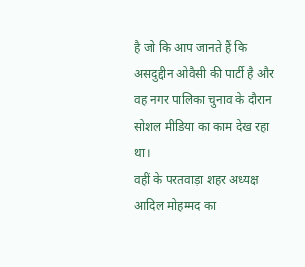है जो कि आप जानते हैं कि असदुद्दीन ओवैसी की पार्टी है और वह नगर पालिका चुनाव के दौरान सोशल मीडिया का काम देख रहा था।
वहीं के परतवाड़ा शहर अध्यक्ष आदिल मोहम्मद का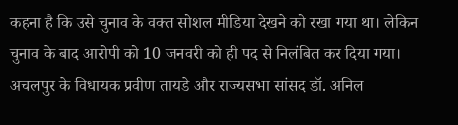कहना है कि उसे चुनाव के वक्त सोशल मीडिया देखने को रखा गया था। लेकिन चुनाव के बाद आरोपी को 10 जनवरी को ही पद से निलंबित कर दिया गया। अचलपुर के विधायक प्रवीण तायडे और राज्यसभा सांसद डॉ. अनिल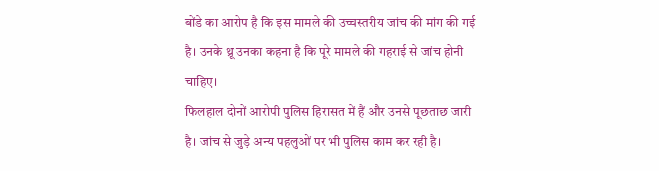बोंडे का आरोप है कि इस मामले की उच्चस्तरीय जांच की मांग की गई है। उनके थ्रू उनका कहना है कि पूरे मामले की गहराई से जांच होनी चाहिए।
फिलहाल दोनों आरोपी पुलिस हिरासत में हैं और उनसे पूछताछ जारी है। जांच से जुड़े अन्य पहलुओं पर भी पुलिस काम कर रही है।